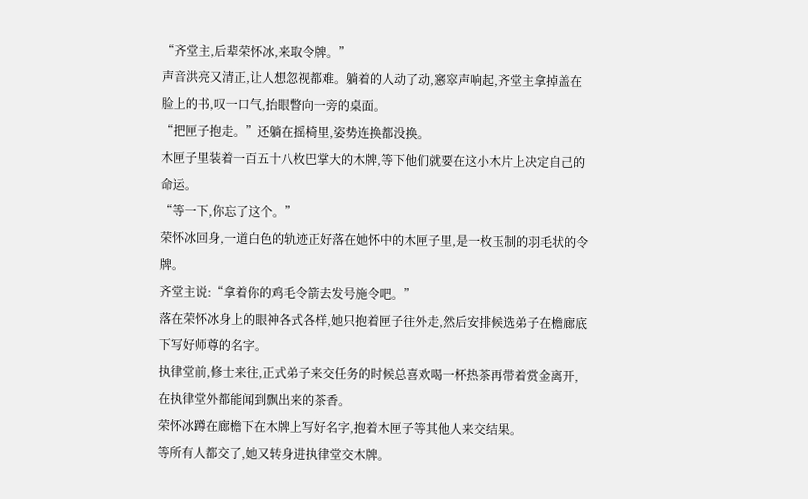“齐堂主,后辈荣怀冰,来取令牌。”
声音洪亮又清正,让人想忽视都难。躺着的人动了动,窸窣声响起,齐堂主拿掉盖在脸上的书,叹一口气,抬眼瞥向一旁的桌面。
“把匣子抱走。”还躺在摇椅里,姿势连换都没换。
木匣子里装着一百五十八枚巴掌大的木牌,等下他们就要在这小木片上决定自己的命运。
“等一下,你忘了这个。”
荣怀冰回身,一道白色的轨迹正好落在她怀中的木匣子里,是一枚玉制的羽毛状的令牌。
齐堂主说:“拿着你的鸡毛令箭去发号施令吧。”
落在荣怀冰身上的眼神各式各样,她只抱着匣子往外走,然后安排候选弟子在檐廊底下写好师尊的名字。
执律堂前,修士来往,正式弟子来交任务的时候总喜欢喝一杯热茶再带着赏金离开,在执律堂外都能闻到飘出来的茶香。
荣怀冰蹲在廊檐下在木牌上写好名字,抱着木匣子等其他人来交结果。
等所有人都交了,她又转身进执律堂交木牌。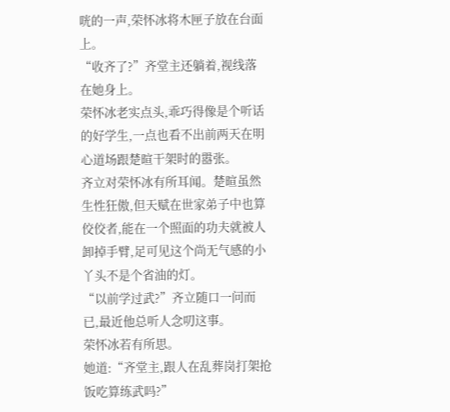咣的一声,荣怀冰将木匣子放在台面上。
“收齐了?”齐堂主还躺着,视线落在她身上。
荣怀冰老实点头,乖巧得像是个听话的好学生,一点也看不出前两天在明心道场跟楚暄干架时的嚣张。
齐立对荣怀冰有所耳闻。楚暄虽然生性狂傲,但天赋在世家弟子中也算佼佼者,能在一个照面的功夫就被人卸掉手臂,足可见这个尚无气感的小丫头不是个省油的灯。
“以前学过武?”齐立随口一问而已,最近他总听人念叨这事。
荣怀冰若有所思。
她道:“齐堂主,跟人在乱葬岗打架抢饭吃算练武吗?”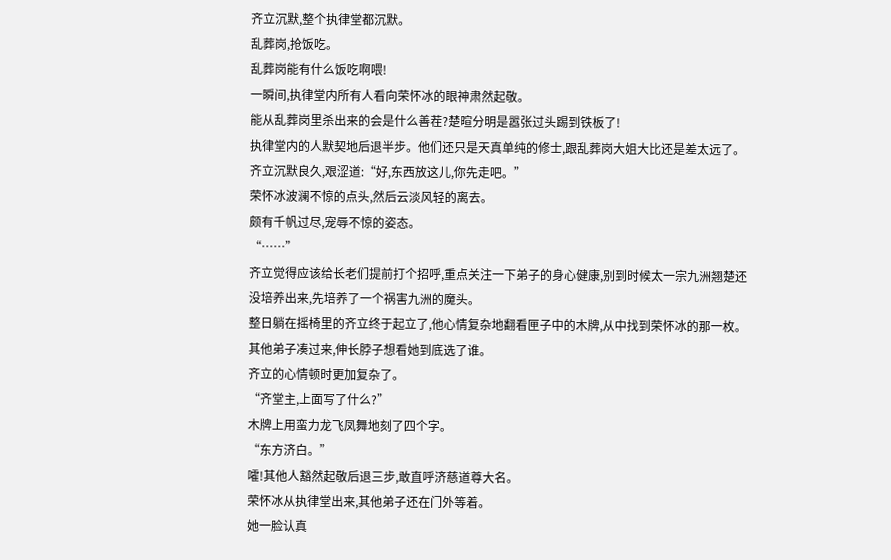齐立沉默,整个执律堂都沉默。
乱葬岗,抢饭吃。
乱葬岗能有什么饭吃啊喂!
一瞬间,执律堂内所有人看向荣怀冰的眼神肃然起敬。
能从乱葬岗里杀出来的会是什么善茬?楚暄分明是嚣张过头踢到铁板了!
执律堂内的人默契地后退半步。他们还只是天真单纯的修士,跟乱葬岗大姐大比还是差太远了。
齐立沉默良久,艰涩道:“好,东西放这儿,你先走吧。”
荣怀冰波澜不惊的点头,然后云淡风轻的离去。
颇有千帆过尽,宠辱不惊的姿态。
“……”
齐立觉得应该给长老们提前打个招呼,重点关注一下弟子的身心健康,别到时候太一宗九洲翘楚还没培养出来,先培养了一个祸害九洲的魔头。
整日躺在摇椅里的齐立终于起立了,他心情复杂地翻看匣子中的木牌,从中找到荣怀冰的那一枚。
其他弟子凑过来,伸长脖子想看她到底选了谁。
齐立的心情顿时更加复杂了。
“齐堂主,上面写了什么?”
木牌上用蛮力龙飞凤舞地刻了四个字。
“东方济白。”
嚯!其他人豁然起敬后退三步,敢直呼济慈道尊大名。
荣怀冰从执律堂出来,其他弟子还在门外等着。
她一脸认真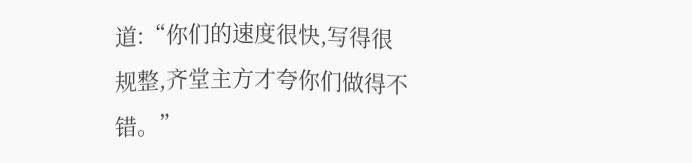道:“你们的速度很快,写得很规整,齐堂主方才夸你们做得不错。”